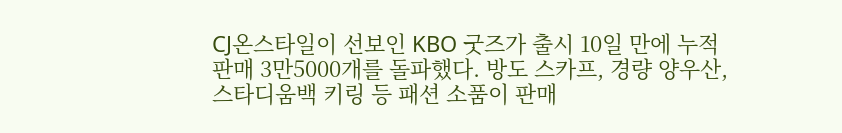CJ온스타일이 선보인 KBO 굿즈가 출시 10일 만에 누적 판매 3만5000개를 돌파했다. 방도 스카프, 경량 양우산, 스타디움백 키링 등 패션 소품이 판매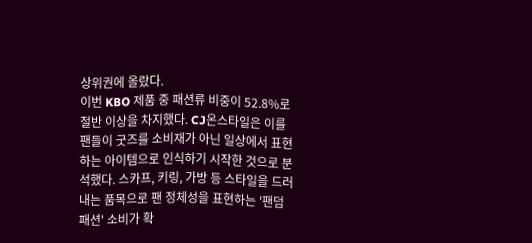상위권에 올랐다.
이번 KBO 제품 중 패션류 비중이 52.8%로 절반 이상을 차지했다. CJ온스타일은 이를 팬들이 굿즈를 소비재가 아닌 일상에서 표현하는 아이템으로 인식하기 시작한 것으로 분석했다. 스카프, 키링, 가방 등 스타일을 드러내는 품목으로 팬 정체성을 표현하는 '팬덤 패션' 소비가 확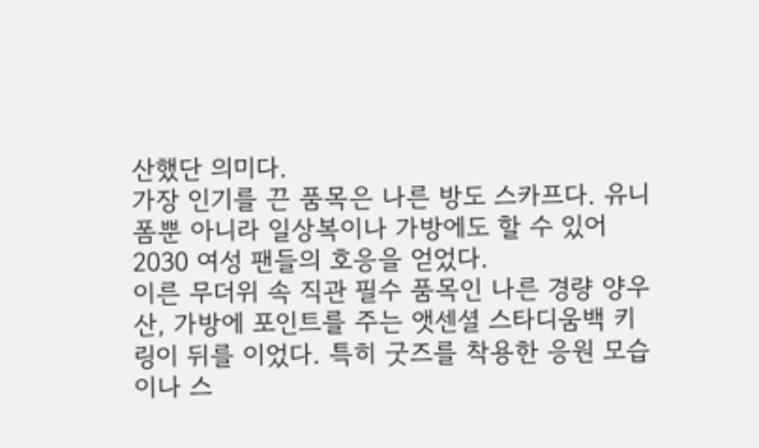산했단 의미다.
가장 인기를 끈 품목은 나른 방도 스카프다. 유니폼뿐 아니라 일상복이나 가방에도 할 수 있어 2030 여성 팬들의 호응을 얻었다.
이른 무더위 속 직관 필수 품목인 나른 경량 양우산, 가방에 포인트를 주는 앳센셜 스타디움백 키링이 뒤를 이었다. 특히 굿즈를 착용한 응원 모습이나 스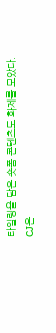타일링을 담은 숏폼 콘텐츠도 화제를 모았다.
CJ온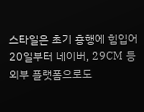스타일은 초기 흥행에 힘입어 20일부터 네이버, 29CM 등 외부 플랫폼으로도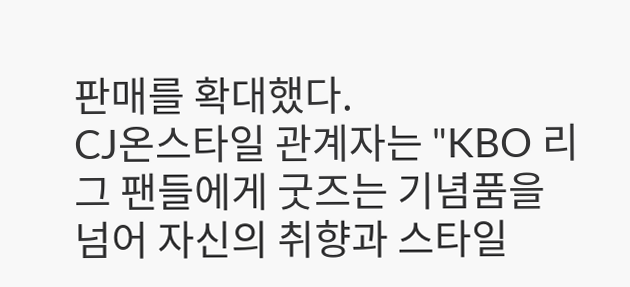판매를 확대했다.
CJ온스타일 관계자는 "KBO 리그 팬들에게 굿즈는 기념품을 넘어 자신의 취향과 스타일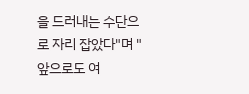을 드러내는 수단으로 자리 잡았다"며 "앞으로도 여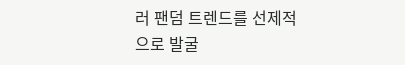러 팬덤 트렌드를 선제적으로 발굴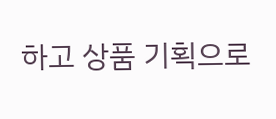하고 상품 기획으로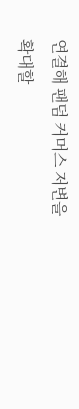연결해 팬덤 커머스 저변을 확대할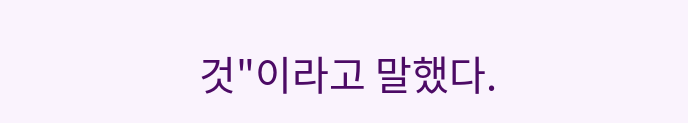것"이라고 말했다.